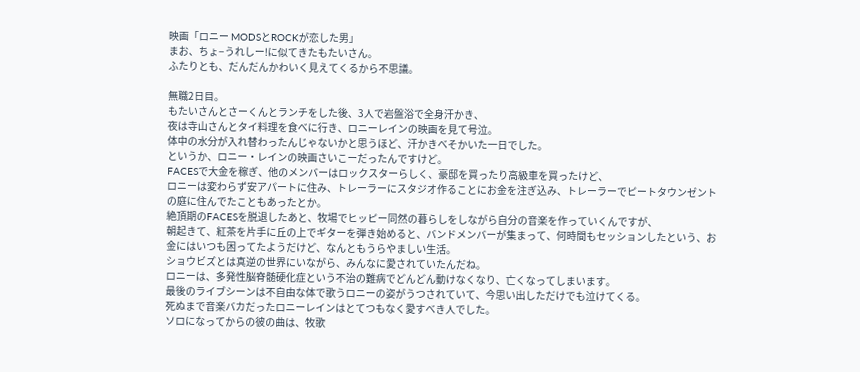映画「ロニー MODSとROCKが恋した男」
まお、ちょ−うれしー!に似てきたもたいさん。
ふたりとも、だんだんかわいく見えてくるから不思議。

無職2日目。
もたいさんとさーくんとランチをした後、3人で岩盤浴で全身汗かき、
夜は寺山さんとタイ料理を食べに行き、ロニーレインの映画を見て号泣。
体中の水分が入れ替わったんじゃないかと思うほど、汗かきべそかいた一日でした。
というか、ロニー・レインの映画さいこーだったんですけど。
FACESで大金を稼ぎ、他のメンバーはロックスターらしく、豪邸を買ったり高級車を買ったけど、
ロニーは変わらず安アパートに住み、トレーラーにスタジオ作ることにお金を注ぎ込み、トレーラーでピートタウンゼントの庭に住んでたこともあったとか。
絶頂期のFACESを脱退したあと、牧場でヒッピー同然の暮らしをしながら自分の音楽を作っていくんですが、
朝起きて、紅茶を片手に丘の上でギターを弾き始めると、バンドメンバーが集まって、何時間もセッションしたという、お金にはいつも困ってたようだけど、なんともうらやましい生活。
ショウビズとは真逆の世界にいながら、みんなに愛されていたんだね。
ロニーは、多発性脳脊髄硬化症という不治の難病でどんどん動けなくなり、亡くなってしまいます。
最後のライブシーンは不自由な体で歌うロニーの姿がうつされていて、今思い出しただけでも泣けてくる。
死ぬまで音楽バカだったロニーレインはとてつもなく愛すべき人でした。
ソロになってからの彼の曲は、牧歌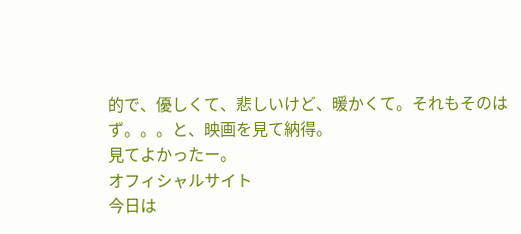的で、優しくて、悲しいけど、暖かくて。それもそのはず。。。と、映画を見て納得。
見てよかったー。
オフィシャルサイト
今日は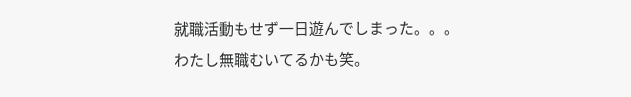就職活動もせず一日遊んでしまった。。。
わたし無職むいてるかも笑。